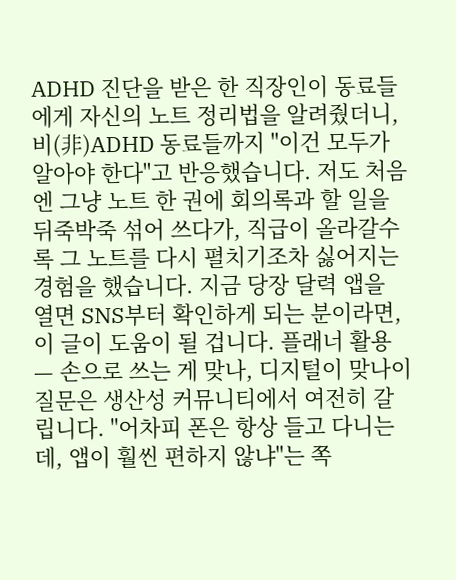ADHD 진단을 받은 한 직장인이 동료들에게 자신의 노트 정리법을 알려줬더니, 비(非)ADHD 동료들까지 "이건 모두가 알아야 한다"고 반응했습니다. 저도 처음엔 그냥 노트 한 권에 회의록과 할 일을 뒤죽박죽 섞어 쓰다가, 직급이 올라갈수록 그 노트를 다시 펼치기조차 싫어지는 경험을 했습니다. 지금 당장 달력 앱을 열면 SNS부터 확인하게 되는 분이라면, 이 글이 도움이 될 겁니다. 플래너 활용 — 손으로 쓰는 게 맞나, 디지털이 맞나이 질문은 생산성 커뮤니티에서 여전히 갈립니다. "어차피 폰은 항상 들고 다니는데, 앱이 훨씬 편하지 않냐"는 쪽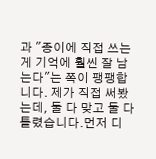과 "종이에 직접 쓰는 게 기억에 훨씬 잘 남는다"는 쪽이 팽팽합니다. 제가 직접 써봤는데, 둘 다 맞고 둘 다 틀렸습니다.먼저 디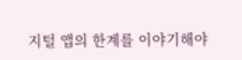지털 앱의 한계를 이야기해야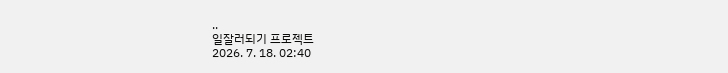..
일잘러되기 프로젝트
2026. 7. 18. 02:40